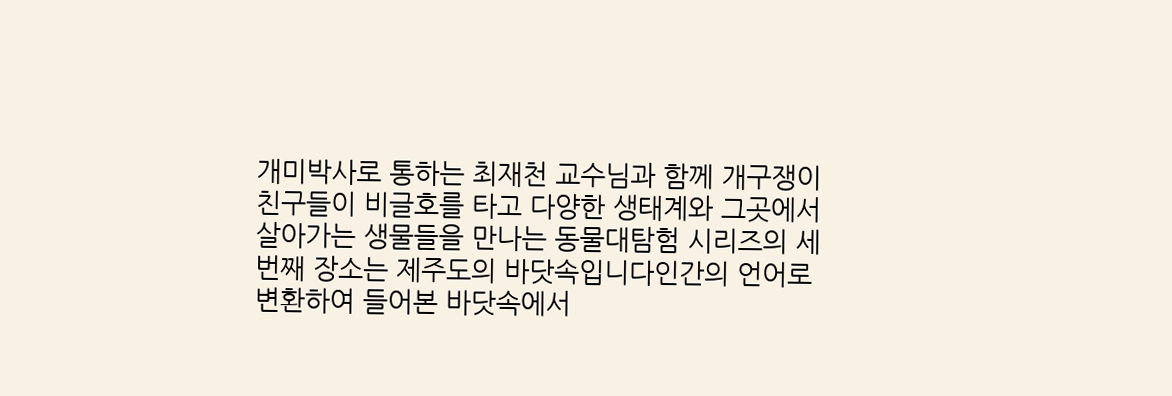개미박사로 통하는 최재천 교수님과 함께 개구쟁이 친구들이 비글호를 타고 다양한 생태계와 그곳에서 살아가는 생물들을 만나는 동물대탐험 시리즈의 세번째 장소는 제주도의 바닷속입니다인간의 언어로 변환하여 들어본 바닷속에서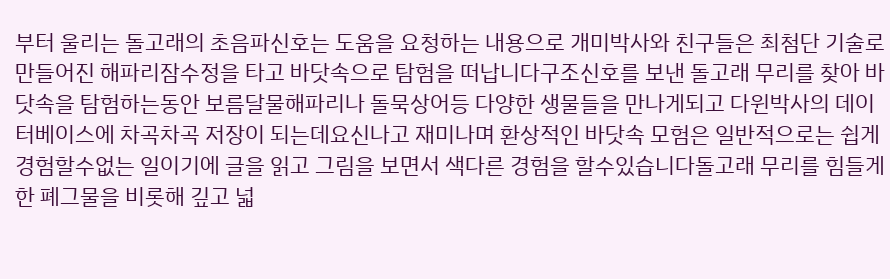부터 울리는 돌고래의 초음파신호는 도움을 요청하는 내용으로 개미박사와 친구들은 최첨단 기술로 만들어진 해파리잠수정을 타고 바닷속으로 탐험을 떠납니다구조신호를 보낸 돌고래 무리를 찾아 바닷속을 탐험하는동안 보름달물해파리나 돌묵상어등 다양한 생물들을 만나게되고 다윈박사의 데이터베이스에 차곡차곡 저장이 되는데요신나고 재미나며 환상적인 바닷속 모험은 일반적으로는 쉽게 경험할수없는 일이기에 글을 읽고 그림을 보면서 색다른 경험을 할수있습니다돌고래 무리를 힘들게 한 폐그물을 비롯해 깊고 넓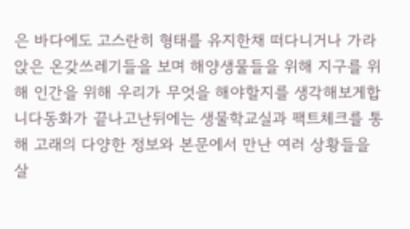은 바다에도 고스란히 형태를 유지한채 떠다니거나 가라앉은 온갖쓰레기들을 보며 해양생물들을 위해 지구를 위해 인간을 위해 우리가 무엇을 해야할지를 생각해보게합니다동화가 끝나고난뒤에는 생물학교실과 팩트체크를 통해 고래의 다양한 정보와 본문에서 만난 여러 상황들을 살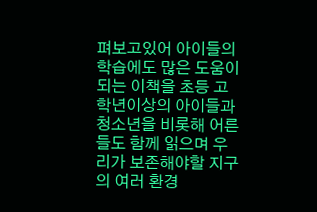펴보고있어 아이들의 학습에도 많은 도움이 되는 이책을 초등 고학년이상의 아이들과 청소년을 비롯해 어른들도 함께 읽으며 우리가 보존해야할 지구의 여러 환경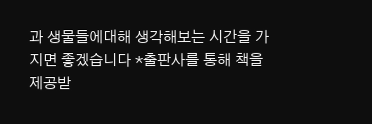과 생물들에대해 생각해보는 시간을 가지면 좋겠습니다 *출판사를 통해 책을 제공받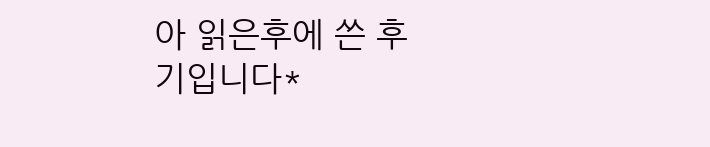아 읽은후에 쓴 후기입니다*